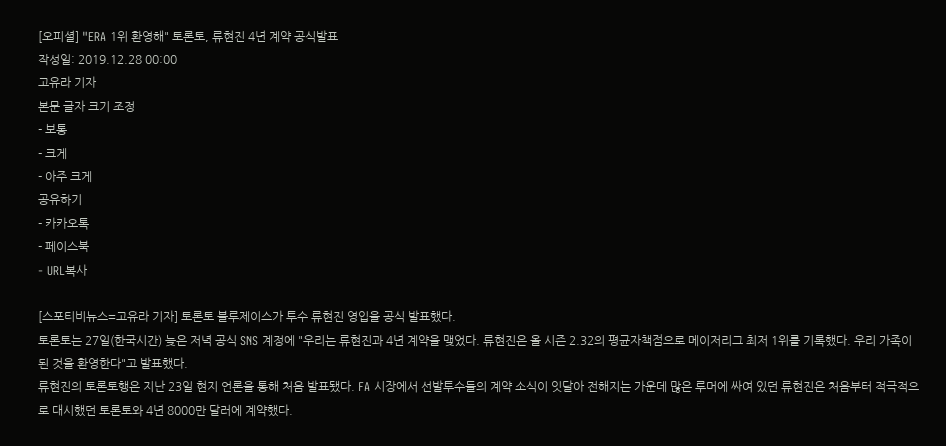[오피셜] "ERA 1위 환영해" 토론토, 류현진 4년 계약 공식발표
작성일: 2019.12.28 00:00
고유라 기자
본문 글자 크기 조정
- 보통
- 크게
- 아주 크게
공유하기
- 카카오톡
- 페이스북
- URL복사

[스포티비뉴스=고유라 기자] 토론토 블루제이스가 투수 류현진 영입을 공식 발표했다.
토론토는 27일(한국시간) 늦은 저녁 공식 SNS 계정에 "우리는 류현진과 4년 계약을 맺었다. 류현진은 올 시즌 2.32의 평균자책점으로 메이저리그 최저 1위를 기록했다. 우리 가족이 된 것을 환영한다"고 발표했다.
류현진의 토론토행은 지난 23일 현지 언론을 통해 처음 발표됐다. FA 시장에서 선발투수들의 계약 소식이 잇달아 전해지는 가운데 많은 루머에 싸여 있던 류현진은 처음부터 적극적으로 대시했던 토론토와 4년 8000만 달러에 계약했다.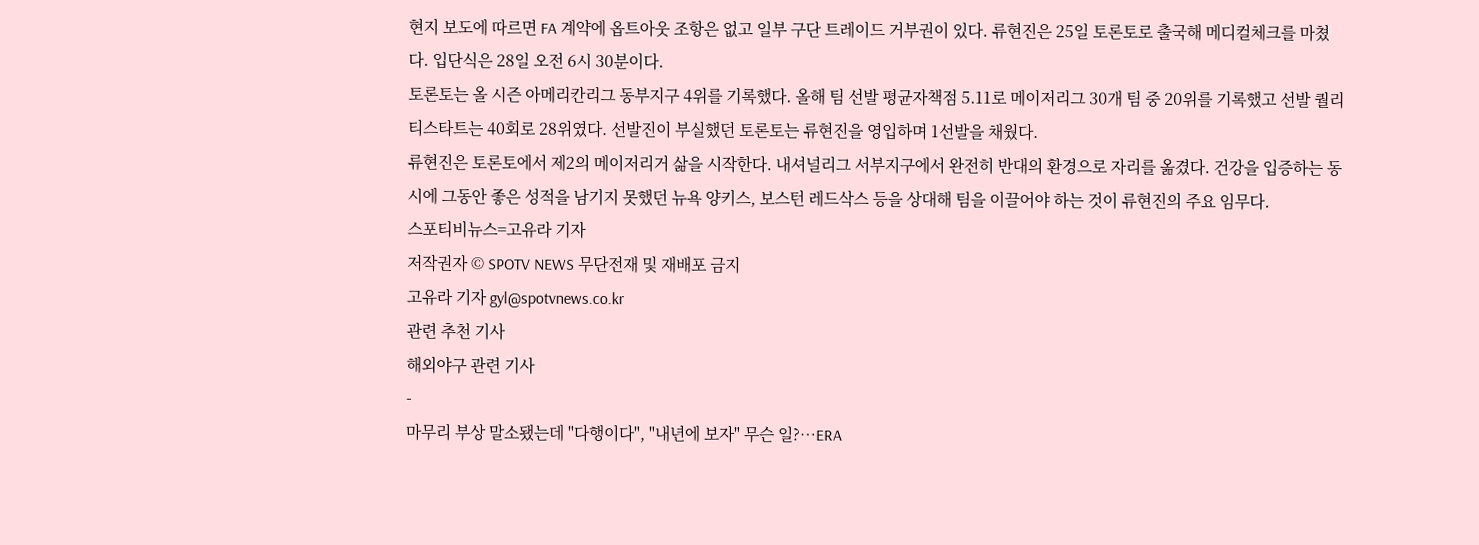현지 보도에 따르면 FA 계약에 옵트아웃 조항은 없고 일부 구단 트레이드 거부권이 있다. 류현진은 25일 토론토로 출국해 메디컬체크를 마쳤다. 입단식은 28일 오전 6시 30분이다.
토론토는 올 시즌 아메리칸리그 동부지구 4위를 기록했다. 올해 팀 선발 평균자책점 5.11로 메이저리그 30개 팀 중 20위를 기록했고 선발 퀄리티스타트는 40회로 28위였다. 선발진이 부실했던 토론토는 류현진을 영입하며 1선발을 채웠다.
류현진은 토론토에서 제2의 메이저리거 삶을 시작한다. 내셔널리그 서부지구에서 완전히 반대의 환경으로 자리를 옮겼다. 건강을 입증하는 동시에 그동안 좋은 성적을 남기지 못했던 뉴욕 양키스, 보스턴 레드삭스 등을 상대해 팀을 이끌어야 하는 것이 류현진의 주요 임무다.
스포티비뉴스=고유라 기자
저작권자 © SPOTV NEWS 무단전재 및 재배포 금지
고유라 기자 gyl@spotvnews.co.kr
관련 추천 기사
해외야구 관련 기사
-
마무리 부상 말소됐는데 "다행이다", "내년에 보자" 무슨 일?…ERA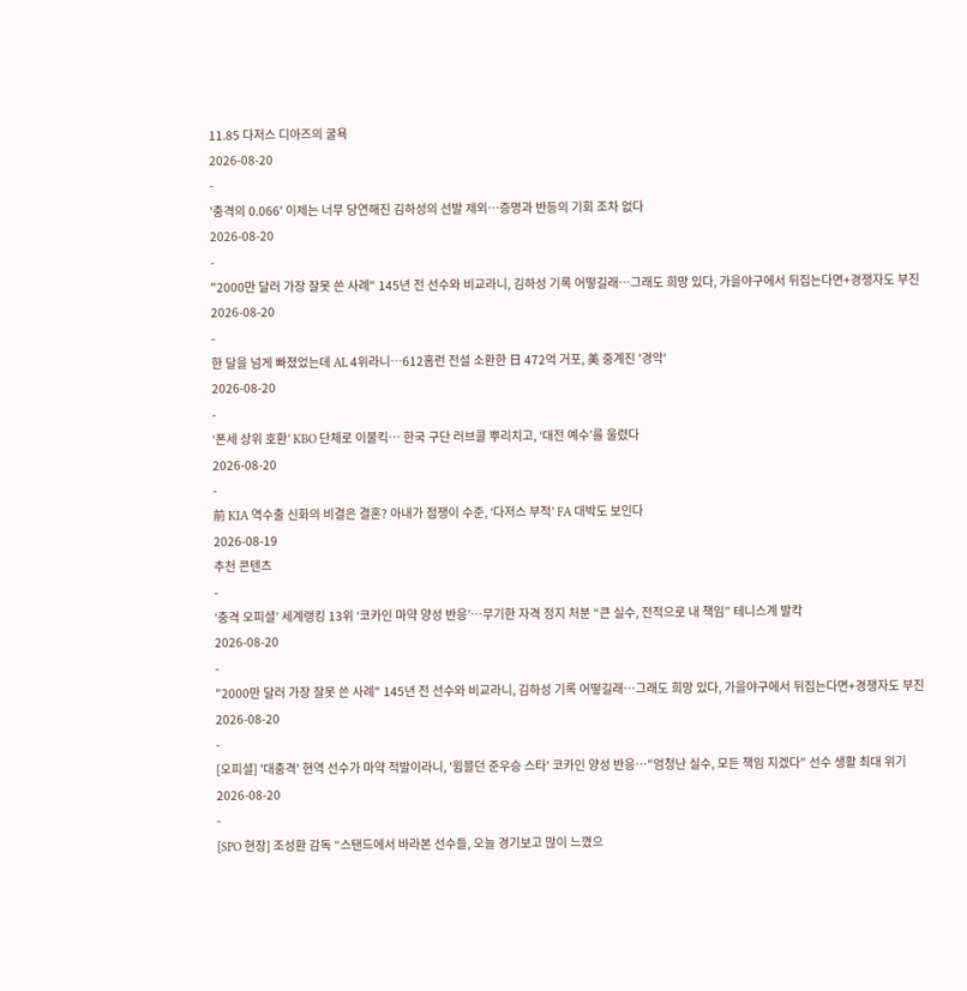11.85 다저스 디아즈의 굴욕
2026-08-20
-
'충격의 0.066' 이제는 너무 당연해진 김하성의 선발 제외…증명과 반등의 기회 조차 없다
2026-08-20
-
"2000만 달러 가장 잘못 쓴 사례" 145년 전 선수와 비교라니, 김하성 기록 어떻길래…그래도 희망 있다, 가을야구에서 뒤집는다면+경쟁자도 부진
2026-08-20
-
한 달을 넘게 빠졌었는데 AL 4위라니…612홈런 전설 소환한 日 472억 거포, 美 중계진 '경악'
2026-08-20
-
‘폰세 상위 호환’ KBO 단체로 이불킥… 한국 구단 러브콜 뿌리치고, ‘대전 예수’를 울렸다
2026-08-20
-
前 KIA 역수출 신화의 비결은 결혼? 아내가 점쟁이 수준, ‘다저스 부적’ FA 대박도 보인다
2026-08-19
추천 콘텐츠
-
‘충격 오피셜’ 세계랭킹 13위 ‘코카인 마약 양성 반응’…무기한 자격 정지 처분 “큰 실수, 전적으로 내 책임” 테니스계 발칵
2026-08-20
-
"2000만 달러 가장 잘못 쓴 사례" 145년 전 선수와 비교라니, 김하성 기록 어떻길래…그래도 희망 있다, 가을야구에서 뒤집는다면+경쟁자도 부진
2026-08-20
-
[오피셜] '대충격' 현역 선수가 마약 적발이라니, '윔블던 준우승 스타' 코카인 양성 반응…"엄청난 실수, 모든 책임 지겠다" 선수 생활 최대 위기
2026-08-20
-
[SPO 현장] 조성환 감독 “스탠드에서 바라본 선수들, 오늘 경기보고 많이 느꼈으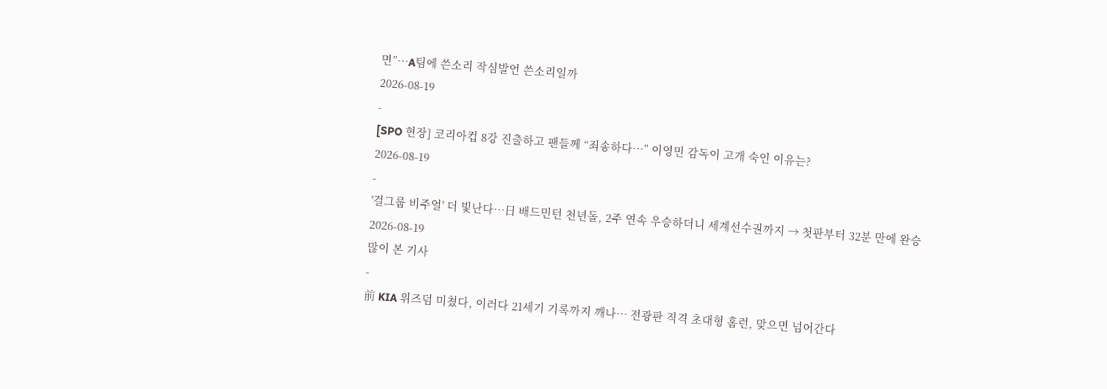면”…A팀에 쓴소리 작심발언 쓴소리일까
2026-08-19
-
[SPO 현장] 코리아컵 8강 진출하고 팬들께 “죄송하다…” 이영민 감독이 고개 숙인 이유는?
2026-08-19
-
'걸그룹 비주얼' 더 빛난다…日 배드민턴 천년돌, 2주 연속 우승하더니 세계선수권까지 → 첫판부터 32분 만에 완승
2026-08-19
많이 본 기사
-
前 KIA 위즈덤 미쳤다, 이러다 21세기 기록까지 깨나… 전광판 직격 초대형 홈런, 맞으면 넘어간다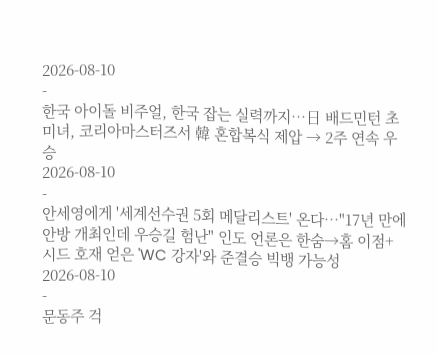2026-08-10
-
한국 아이돌 비주얼, 한국 잡는 실력까지…日 배드민턴 초미녀, 코리아마스터즈서 韓 혼합복식 제압 → 2주 연속 우승
2026-08-10
-
안세영에게 '세계선수권 5회 메달리스트' 온다…"17년 만에 안방 개최인데 우승길 험난" 인도 언론은 한숨→홈 이점+시드 호재 얻은 'WC 강자'와 준결승 빅뱅 가능성
2026-08-10
-
문동주 걱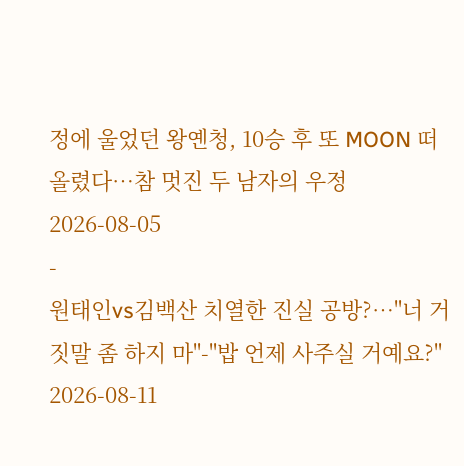정에 울었던 왕옌청, 10승 후 또 MOON 떠올렸다…참 멋진 두 남자의 우정
2026-08-05
-
원태인vs김백산 치열한 진실 공방?…"너 거짓말 좀 하지 마"-"밥 언제 사주실 거예요?"
2026-08-11